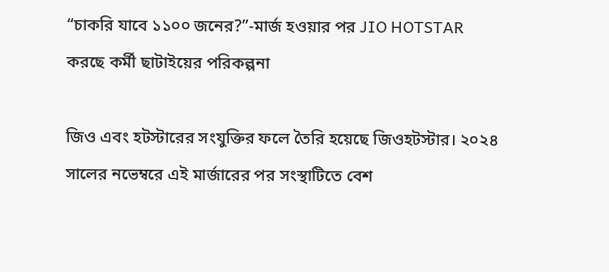“চাকরি যাবে ১১০০ জনের?”-মার্জ হওয়ার পর JIO HOTSTAR করছে কর্মী ছাটাইয়ের পরিকল্পনা

জিও এবং হটস্টারের সংযুক্তির ফলে তৈরি হয়েছে জিওহটস্টার। ২০২৪ সালের নভেম্বরে এই মার্জারের পর সংস্থাটিতে বেশ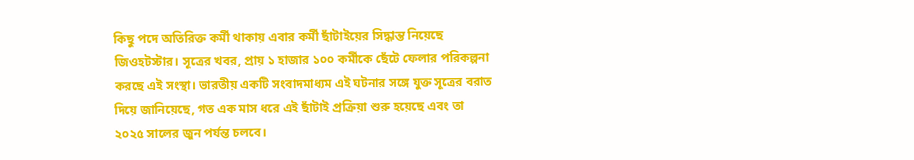কিছু পদে অতিরিক্ত কর্মী থাকায় এবার কর্মী ছাঁটাইয়ের সিদ্ধান্ত নিয়েছে জিওহটস্টার। সূত্রের খবর, প্রায় ১ হাজার ১০০ কর্মীকে ছেঁটে ফেলার পরিকল্পনা করছে এই সংস্থা। ভারতীয় একটি সংবাদমাধ্যম এই ঘটনার সঙ্গে যুক্ত সূত্রের বরাত দিয়ে জানিয়েছে, গত এক মাস ধরে এই ছাঁটাই প্রক্রিয়া শুরু হয়েছে এবং তা ২০২৫ সালের জুন পর্যন্ত চলবে।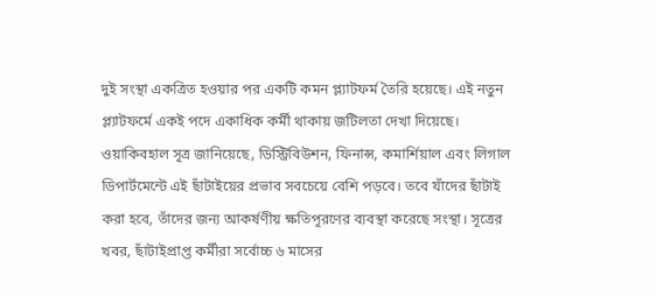দুই সংস্থা একত্রিত হওয়ার পর একটি কমন প্ল্যাটফর্ম তৈরি হয়েছে। এই নতুন প্ল্যাটফর্মে একই পদে একাধিক কর্মী থাকায় জটিলতা দেখা দিয়েছে। ওয়াকিবহাল সূত্র জানিয়েছে, ডিস্ট্রিবিউশন, ফিনান্স, কমার্শিয়াল এবং লিগাল ডিপার্টমেন্টে এই ছাঁটাইয়ের প্রভাব সবচেয়ে বেশি পড়বে। তবে যাঁদের ছাঁটাই করা হবে, তাঁদের জন্য আকর্ষণীয় ক্ষতিপূরণের ব্যবস্থা করেছে সংস্থা। সূত্রের খবর, ছাঁটাইপ্রাপ্ত কর্মীরা সর্বোচ্চ ৬ মাসের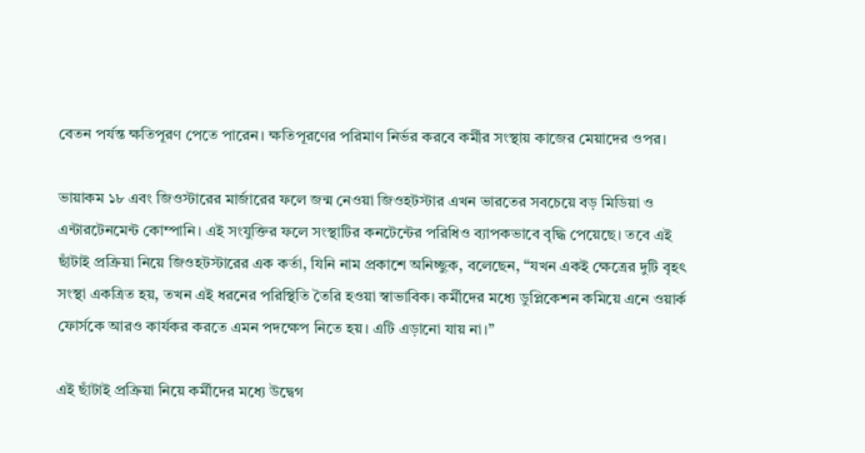বেতন পর্যন্ত ক্ষতিপূরণ পেতে পারেন। ক্ষতিপূরণের পরিমাণ নির্ভর করবে কর্মীর সংস্থায় কাজের মেয়াদের ওপর।

ভায়াকম ১৮ এবং জিওস্টারের মার্জারের ফলে জন্ম নেওয়া জিওহটস্টার এখন ভারতের সবচেয়ে বড় মিডিয়া ও এন্টারটেনমেন্ট কোম্পানি। এই সংযুক্তির ফলে সংস্থাটির কনটেন্টের পরিধিও ব্যাপকভাবে বৃদ্ধি পেয়েছে। তবে এই ছাঁটাই প্রক্রিয়া নিয়ে জিওহটস্টারের এক কর্তা, যিনি নাম প্রকাশে অনিচ্ছুক, বলেছেন, “যখন একই ক্ষেত্রের দুটি বৃহৎ সংস্থা একত্রিত হয়, তখন এই ধরনের পরিস্থিতি তৈরি হওয়া স্বাভাবিক। কর্মীদের মধ্যে ডুপ্লিকেশন কমিয়ে এনে ওয়ার্ক ফোর্সকে আরও কার্যকর করতে এমন পদক্ষেপ নিতে হয়। এটি এড়ানো যায় না।”

এই ছাঁটাই প্রক্রিয়া নিয়ে কর্মীদের মধ্যে উদ্বেগ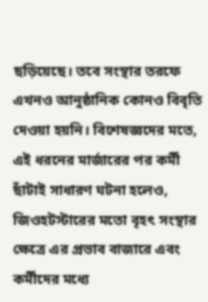ছড়িয়েছে। তবে সংস্থার তরফে এখনও আনুষ্ঠানিক কোনও বিবৃতি দেওয়া হয়নি। বিশেষজ্ঞদের মতে, এই ধরনের মার্জারের পর কর্মী ছাঁটাই সাধারণ ঘটনা হলেও, জিওহটস্টারের মতো বৃহৎ সংস্থার ক্ষেত্রে এর প্রভাব বাজারে এবং কর্মীদের মধ্যে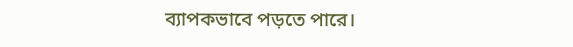ব্যাপকভাবে পড়তে পারে।